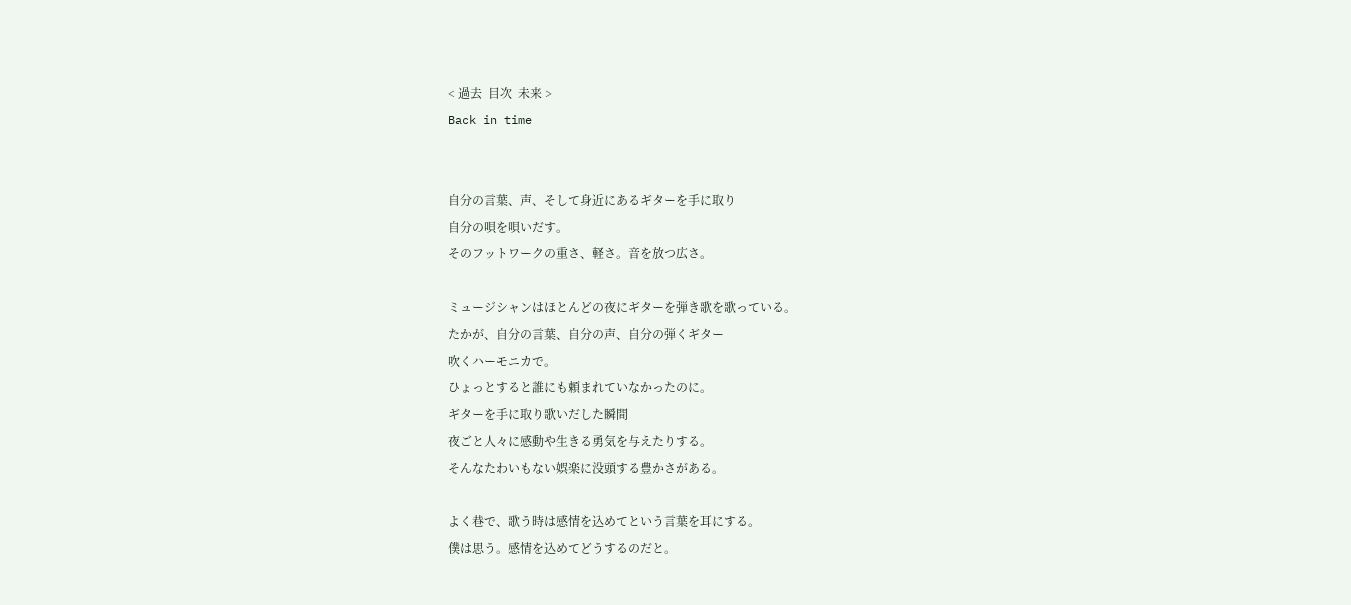< 過去  目次  未来 >
Back in time


自分の言葉、声、そして身近にあるギターを手に取り
自分の唄を唄いだす。
そのフットワークの重さ、軽さ。音を放つ広さ。

ミュージシャンはほとんどの夜にギターを弾き歌を歌っている。
たかが、自分の言葉、自分の声、自分の弾くギター
吹くハーモニカで。
ひょっとすると誰にも頼まれていなかったのに。
ギターを手に取り歌いだした瞬間
夜ごと人々に感動や生きる勇気を与えたりする。
そんなたわいもない娯楽に没頭する豊かさがある。

よく巷で、歌う時は感情を込めてという言葉を耳にする。
僕は思う。感情を込めてどうするのだと。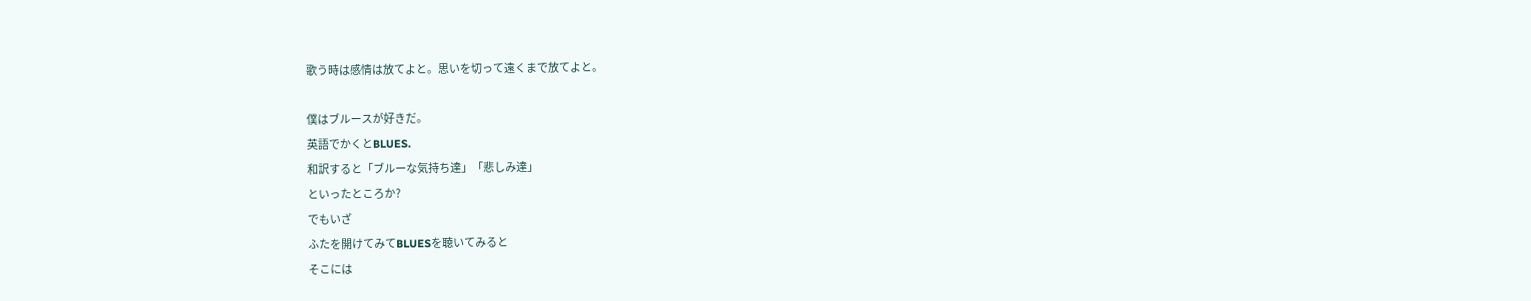歌う時は感情は放てよと。思いを切って遠くまで放てよと。

僕はブルースが好きだ。
英語でかくとBLUES.
和訳すると「ブルーな気持ち達」「悲しみ達」
といったところか?
でもいざ
ふたを開けてみてBLUESを聴いてみると
そこには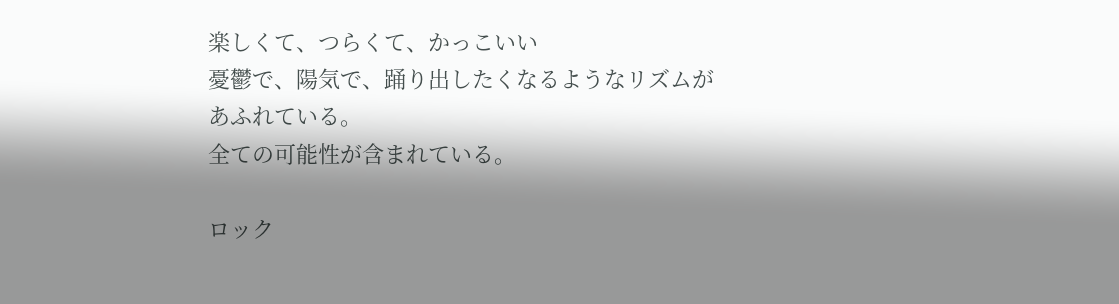楽しくて、つらくて、かっこいい
憂鬱で、陽気で、踊り出したくなるようなリズムが
あふれている。
全ての可能性が含まれている。

ロック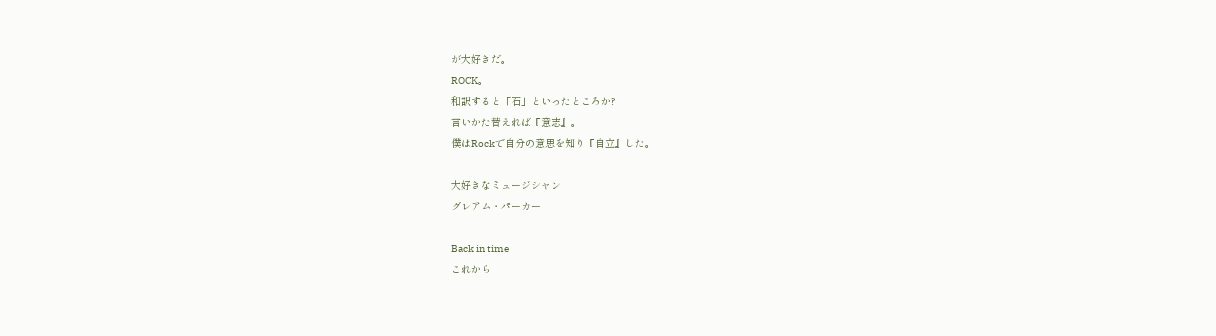が大好きだ。
ROCK。
和訳すると「石」といったところか?
言いかた替えれば『意志』。
僕はRockで自分の意思を知り『自立』した。

大好きなミュージシャン
グレアム・パーカー

Back in time
これから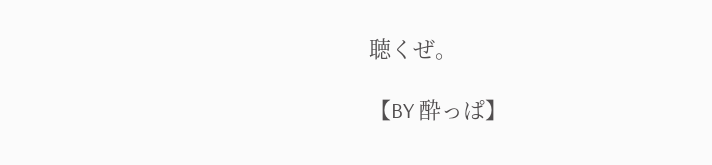聴くぜ。

【BY 酔っぱ】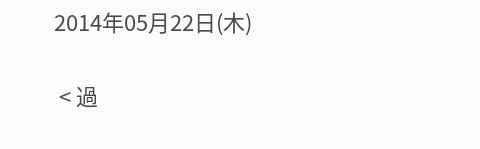2014年05月22日(木)

 < 過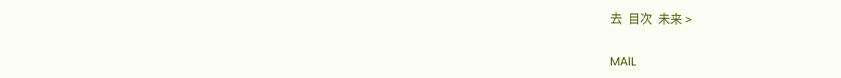去  目次  未来 >


MAIL